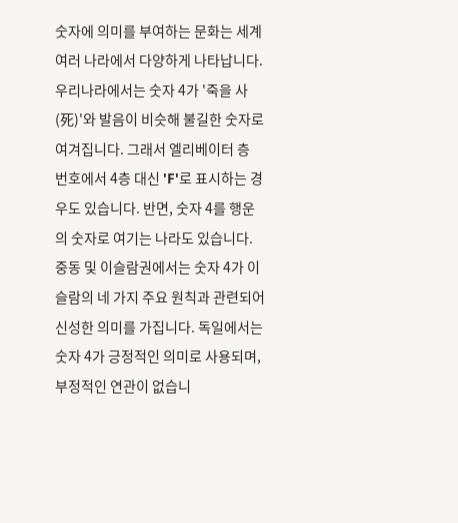숫자에 의미를 부여하는 문화는 세계 여러 나라에서 다양하게 나타납니다. 우리나라에서는 숫자 4가 '죽을 사(死)'와 발음이 비슷해 불길한 숫자로 여겨집니다. 그래서 엘리베이터 층 번호에서 4층 대신 'F'로 표시하는 경우도 있습니다. 반면, 숫자 4를 행운의 숫자로 여기는 나라도 있습니다.
중동 및 이슬람권에서는 숫자 4가 이슬람의 네 가지 주요 원칙과 관련되어 신성한 의미를 가집니다. 독일에서는 숫자 4가 긍정적인 의미로 사용되며, 부정적인 연관이 없습니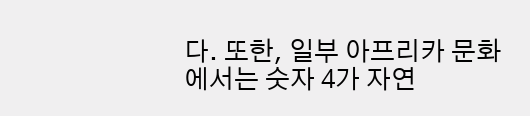다. 또한, 일부 아프리카 문화에서는 숫자 4가 자연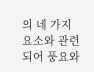의 네 가지 요소와 관련되어 풍요와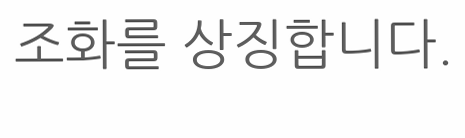조화를 상징합니다.